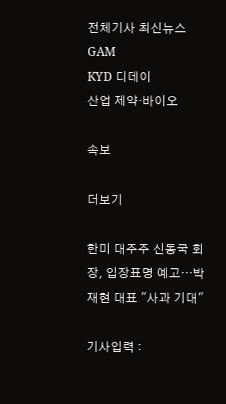전체기사 최신뉴스 GAM
KYD 디데이
산업 제약·바이오

속보

더보기

한미 대주주 신동국 회장, 입장표명 예고…박재현 대표 "사과 기대"

기사입력 :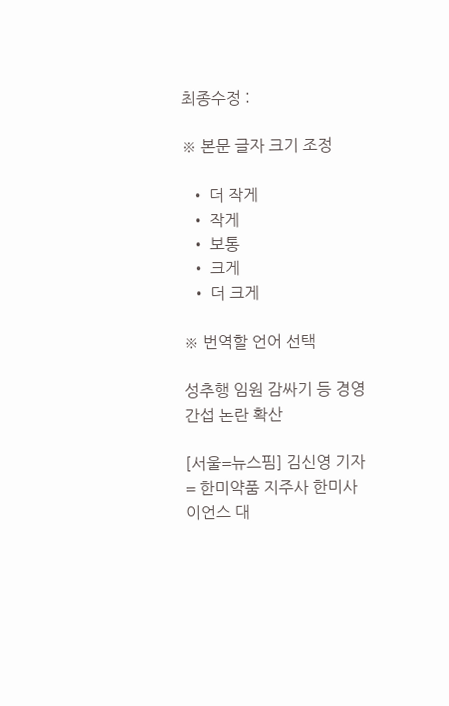최종수정 :

※ 본문 글자 크기 조정

  • 더 작게
  • 작게
  • 보통
  • 크게
  • 더 크게

※ 번역할 언어 선택

성추행 임원 감싸기 등 경영간섭 논란 확산

[서울=뉴스핌] 김신영 기자 = 한미약품 지주사 한미사이언스 대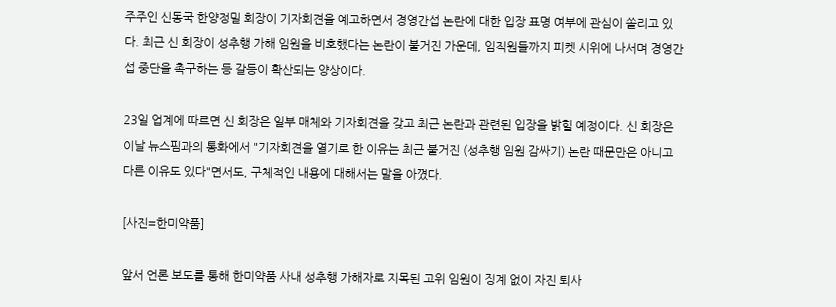주주인 신동국 한양정밀 회장이 기자회견을 예고하면서 경영간섭 논란에 대한 입장 표명 여부에 관심이 쏠리고 있다. 최근 신 회장이 성추행 가해 임원을 비호했다는 논란이 불거진 가운데, 임직원들까지 피켓 시위에 나서며 경영간섭 중단을 촉구하는 등 갈등이 확산되는 양상이다.

23일 업계에 따르면 신 회장은 일부 매체와 기자회견을 갖고 최근 논란과 관련된 입장을 밝힐 예정이다. 신 회장은 이날 뉴스핌과의 통화에서 "기자회견을 열기로 한 이유는 최근 불거진 (성추행 임원 감싸기) 논란 때문만은 아니고 다른 이유도 있다"면서도, 구체적인 내용에 대해서는 말을 아꼈다.

[사진=한미약품]

앞서 언론 보도를 통해 한미약품 사내 성추행 가해자로 지목된 고위 임원이 징계 없이 자진 퇴사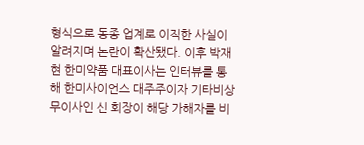형식으로 동종 업계로 이직한 사실이 알려지며 논란이 확산됐다. 이후 박재현 한미약품 대표이사는 인터뷰를 통해 한미사이언스 대주주이자 기타비상무이사인 신 회장이 해당 가해자를 비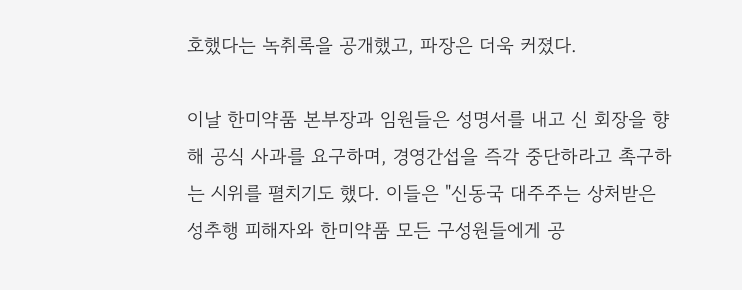호했다는 녹취록을 공개했고, 파장은 더욱 커졌다.

이날 한미약품 본부장과 임원들은 성명서를 내고 신 회장을 향해 공식 사과를 요구하며, 경영간섭을 즉각 중단하라고 촉구하는 시위를 펼치기도 했다. 이들은 "신동국 대주주는 상처받은 성추행 피해자와 한미약품 모든 구성원들에게 공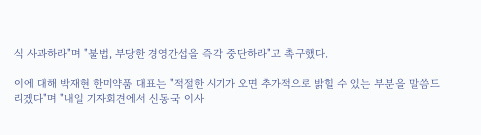식 사과하라"며 "불법, 부당한 경영간섭을 즉각 중단하라"고 촉구했다.

이에 대해 박재현 한미약품 대표는 "적절한 시기가 오면 추가적으로 밝힐 수 있는 부분을 말씀드리겠다"며 "내일 기자회견에서 신동국 이사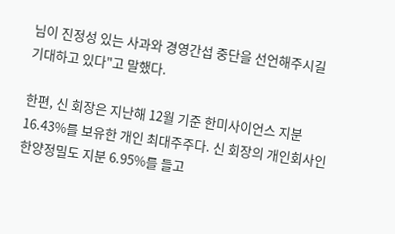님이 진정성 있는 사과와 경영간섭 중단을 선언해주시길 기대하고 있다"고 말했다.

한편, 신 회장은 지난해 12월 기준 한미사이언스 지분 16.43%를 보유한 개인 최대주주다. 신 회장의 개인회사인 한양정밀도 지분 6.95%를 들고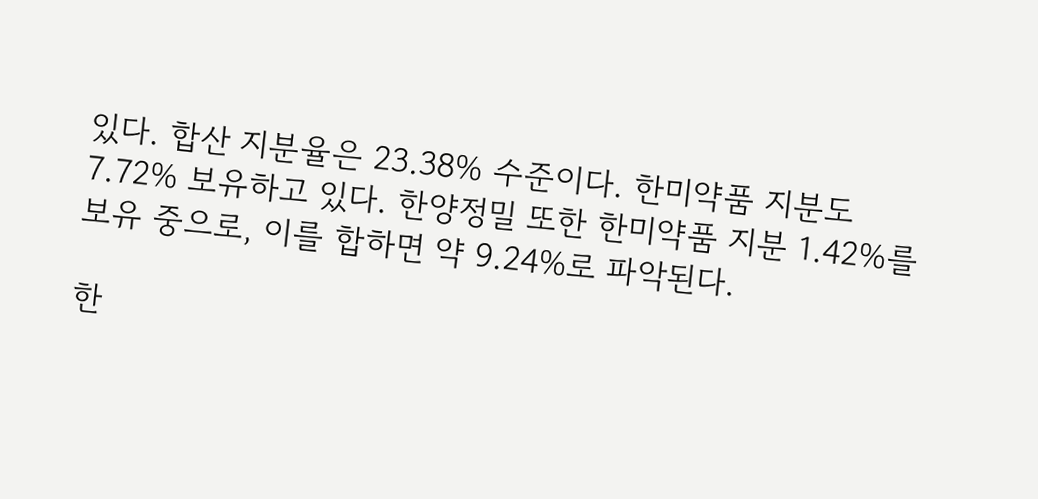있다. 합산 지분율은 23.38% 수준이다. 한미약품 지분도 7.72% 보유하고 있다. 한양정밀 또한 한미약품 지분 1.42%를 보유 중으로, 이를 합하면 약 9.24%로 파악된다.

한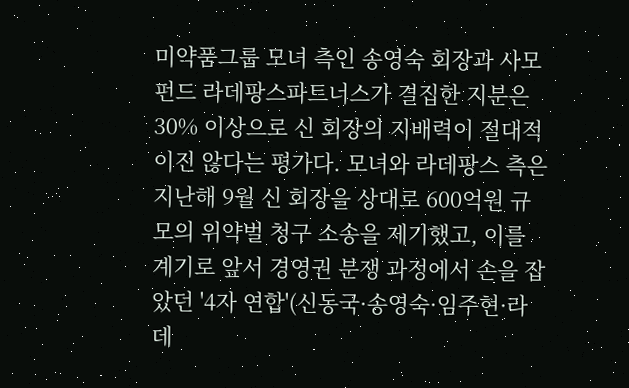미약품그룹 모녀 측인 송영숙 회장과 사모펀드 라데팡스파트너스가 결집한 지분은 30% 이상으로 신 회장의 지배력이 절대적이진 않다는 평가다. 모녀와 라데팡스 측은 지난해 9월 신 회장을 상대로 600억원 규모의 위약벌 청구 소송을 제기했고, 이를 계기로 앞서 경영권 분쟁 과정에서 손을 잡았던 '4자 연합'(신동국·송영숙·임주현·라데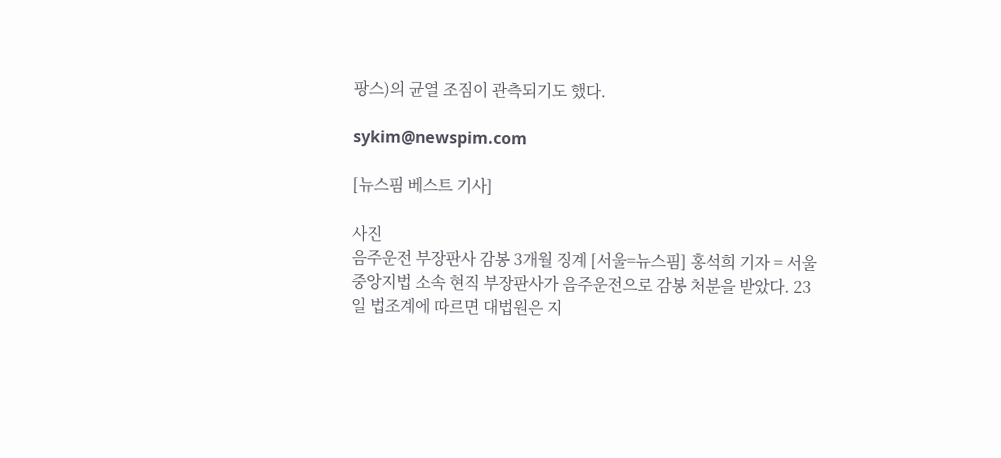팡스)의 균열 조짐이 관측되기도 했다.

sykim@newspim.com

[뉴스핌 베스트 기사]

사진
음주운전 부장판사 감봉 3개월 징계 [서울=뉴스핌] 홍석희 기자 = 서울중앙지법 소속 현직 부장판사가 음주운전으로 감봉 처분을 받았다. 23일 법조계에 따르면 대법원은 지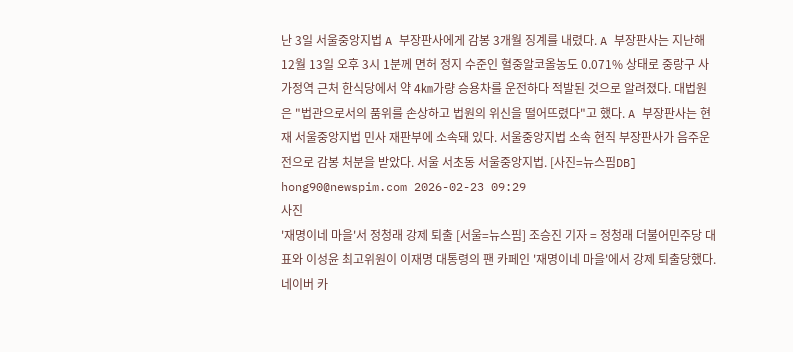난 3일 서울중앙지법 A 부장판사에게 감봉 3개월 징계를 내렸다. A 부장판사는 지난해 12월 13일 오후 3시 1분께 면허 정지 수준인 혈중알코올농도 0.071% 상태로 중랑구 사가정역 근처 한식당에서 약 4㎞가량 승용차를 운전하다 적발된 것으로 알려졌다. 대법원은 "법관으로서의 품위를 손상하고 법원의 위신을 떨어뜨렸다"고 했다. A 부장판사는 현재 서울중앙지법 민사 재판부에 소속돼 있다. 서울중앙지법 소속 현직 부장판사가 음주운전으로 감봉 처분을 받았다. 서울 서초동 서울중앙지법. [사진=뉴스핌DB] hong90@newspim.com 2026-02-23 09:29
사진
'재명이네 마을'서 정청래 강제 퇴출 [서울=뉴스핌] 조승진 기자 = 정청래 더불어민주당 대표와 이성윤 최고위원이 이재명 대통령의 팬 카페인 '재명이네 마을'에서 강제 퇴출당했다. 네이버 카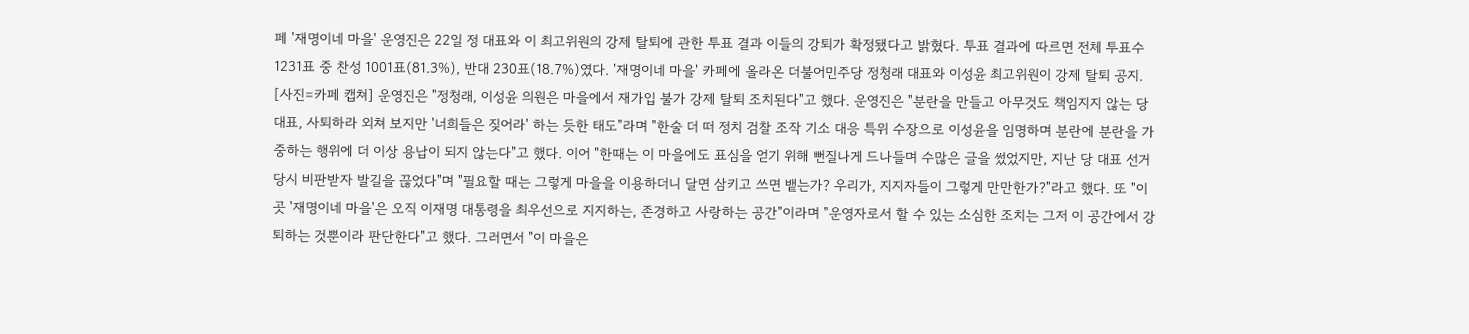페 '재명이네 마을' 운영진은 22일 정 대표와 이 최고위원의 강제 탈퇴에 관한 투표 결과 이들의 강퇴가 확정됐다고 밝혔다. 투표 결과에 따르면 전체 투표수 1231표 중 찬성 1001표(81.3%), 반대 230표(18.7%)였다. '재명이네 마을' 카페에 올라온 더불어민주당 정청래 대표와 이성윤 최고위원이 강제 탈퇴 공지. [사진=카페 캡쳐] 운영진은 "정청래, 이성윤 의원은 마을에서 재가입 불가 강제 탈퇴 조치된다"고 했다. 운영진은 "분란을 만들고 아무것도 책임지지 않는 당 대표, 사퇴하라 외쳐 보지만 '너희들은 짖어라' 하는 듯한 태도"라며 "한술 더 떠 정치 검찰 조작 기소 대응 특위 수장으로 이성윤을 임명하며 분란에 분란을 가중하는 행위에 더 이상 용납이 되지 않는다"고 했다. 이어 "한때는 이 마을에도 표심을 얻기 위해 뻔질나게 드나들며 수많은 글을 썼었지만, 지난 당 대표 선거 당시 비판받자 발길을 끊었다"며 "필요할 때는 그렇게 마을을 이용하더니 달면 삼키고 쓰면 뱉는가? 우리가, 지지자들이 그렇게 만만한가?"라고 했다. 또 "이곳 '재명이네 마을'은 오직 이재명 대통령을 최우선으로 지지하는, 존경하고 사랑하는 공간"이라며 "운영자로서 할 수 있는 소심한 조치는 그저 이 공간에서 강퇴하는 것뿐이라 판단한다"고 했다. 그러면서 "이 마을은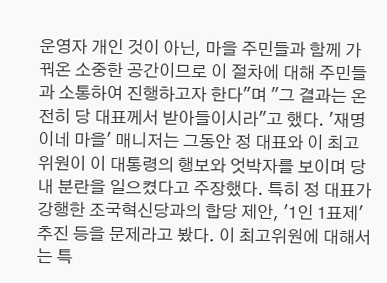운영자 개인 것이 아닌, 마을 주민들과 함께 가꿔온 소중한 공간이므로 이 절차에 대해 주민들과 소통하여 진행하고자 한다"며 "그 결과는 온전히 당 대표께서 받아들이시라"고 했다. '재명이네 마을' 매니저는 그동안 정 대표와 이 최고위원이 이 대통령의 행보와 엇박자를 보이며 당내 분란을 일으켰다고 주장했다. 특히 정 대표가 강행한 조국혁신당과의 합당 제안, '1인 1표제' 추진 등을 문제라고 봤다. 이 최고위원에 대해서는 특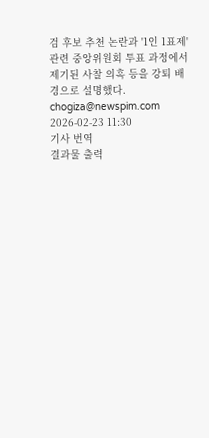검 후보 추천 논란과 '1인 1표제' 관련 중앙위원회 투표 과정에서 제기된 사찰 의혹 등을 강퇴 배경으로 설명했다.  chogiza@newspim.com 2026-02-23 11:30
기사 번역
결과물 출력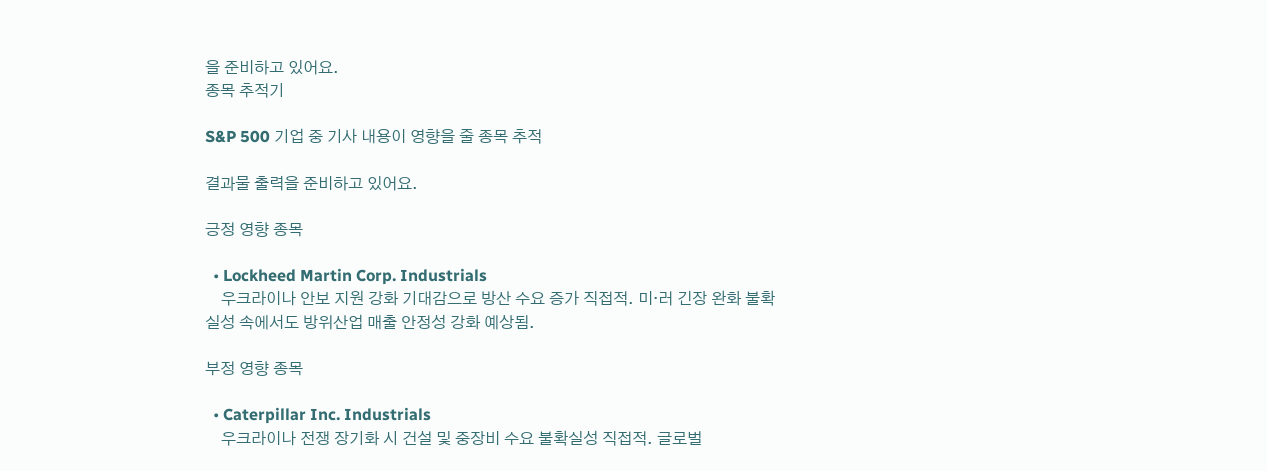을 준비하고 있어요.
종목 추적기

S&P 500 기업 중 기사 내용이 영향을 줄 종목 추적

결과물 출력을 준비하고 있어요.

긍정 영향 종목

  • Lockheed Martin Corp. Industrials
    우크라이나 안보 지원 강화 기대감으로 방산 수요 증가 직접적. 미·러 긴장 완화 불확실성 속에서도 방위산업 매출 안정성 강화 예상됨.

부정 영향 종목

  • Caterpillar Inc. Industrials
    우크라이나 전쟁 장기화 시 건설 및 중장비 수요 불확실성 직접적. 글로벌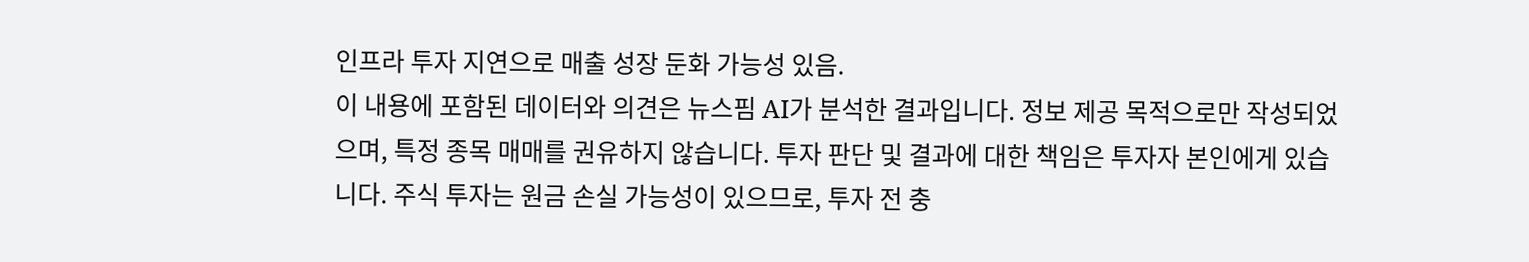인프라 투자 지연으로 매출 성장 둔화 가능성 있음.
이 내용에 포함된 데이터와 의견은 뉴스핌 AI가 분석한 결과입니다. 정보 제공 목적으로만 작성되었으며, 특정 종목 매매를 권유하지 않습니다. 투자 판단 및 결과에 대한 책임은 투자자 본인에게 있습니다. 주식 투자는 원금 손실 가능성이 있으므로, 투자 전 충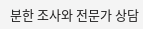분한 조사와 전문가 상담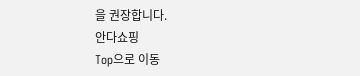을 권장합니다.
안다쇼핑
Top으로 이동